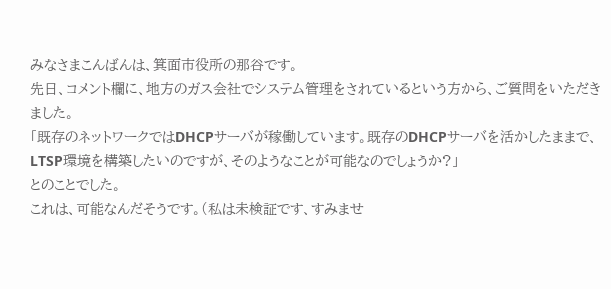みなさまこんばんは、箕面市役所の那谷です。
先日、コメント欄に、地方のガス会社でシステム管理をされているという方から、ご質問をいただきました。
「既存のネットワークではDHCPサーバが稼働しています。既存のDHCPサーバを活かしたままで、LTSP環境を構築したいのですが、そのようなことが可能なのでしょうか?」
とのことでした。
これは、可能なんだそうです。(私は未検証です、すみませ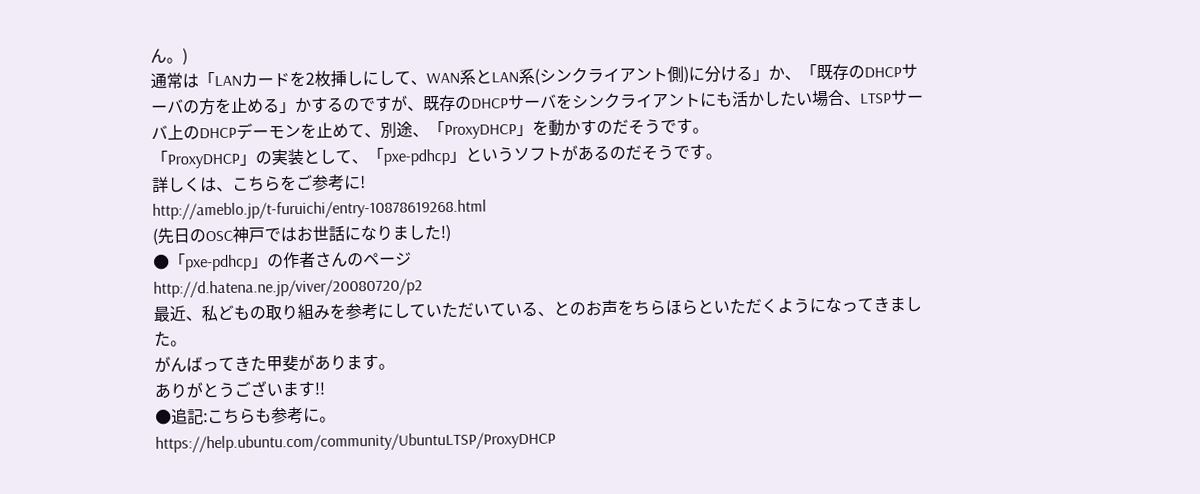ん。)
通常は「LANカードを2枚挿しにして、WAN系とLAN系(シンクライアント側)に分ける」か、「既存のDHCPサーバの方を止める」かするのですが、既存のDHCPサーバをシンクライアントにも活かしたい場合、LTSPサーバ上のDHCPデーモンを止めて、別途、「ProxyDHCP」を動かすのだそうです。
「ProxyDHCP」の実装として、「pxe-pdhcp」というソフトがあるのだそうです。
詳しくは、こちらをご参考に!
http://ameblo.jp/t-furuichi/entry-10878619268.html
(先日のOSC神戸ではお世話になりました!)
●「pxe-pdhcp」の作者さんのページ
http://d.hatena.ne.jp/viver/20080720/p2
最近、私どもの取り組みを参考にしていただいている、とのお声をちらほらといただくようになってきました。
がんばってきた甲斐があります。
ありがとうございます!!
●追記:こちらも参考に。
https://help.ubuntu.com/community/UbuntuLTSP/ProxyDHCP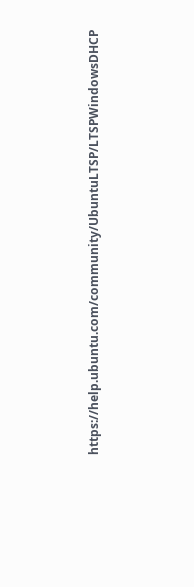https://help.ubuntu.com/community/UbuntuLTSP/LTSPWindowsDHCP